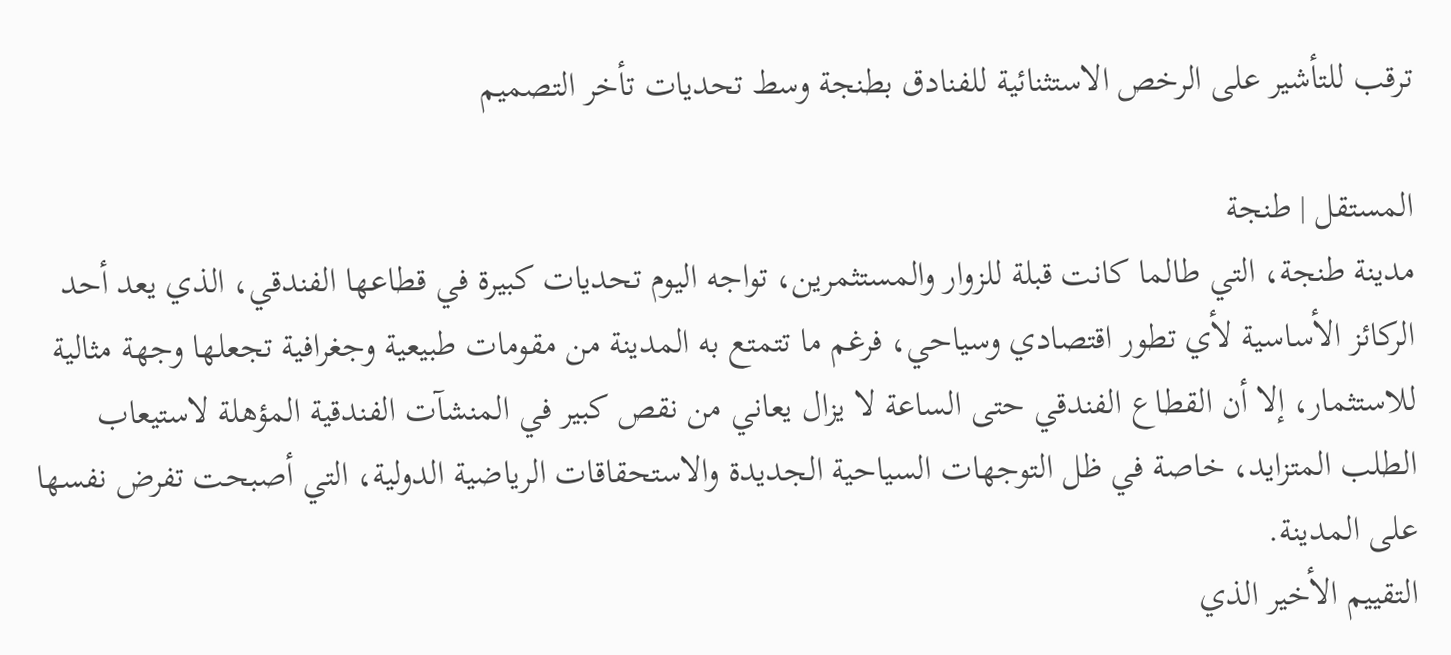ترقب للتأشير على الرخص الاستثنائية للفنادق بطنجة وسط تحديات تأخر التصميم

المستقل | طنجة
مدينة طنجة، التي طالما كانت قبلة للزوار والمستثمرين، تواجه اليوم تحديات كبيرة في قطاعها الفندقي، الذي يعد أحد الركائز الأساسية لأي تطور اقتصادي وسياحي، فرغم ما تتمتع به المدينة من مقومات طبيعية وجغرافية تجعلها وجهة مثالية للاستثمار، إلا أن القطاع الفندقي حتى الساعة لا يزال يعاني من نقص كبير في المنشآت الفندقية المؤهلة لاستيعاب الطلب المتزايد، خاصة في ظل التوجهات السياحية الجديدة والاستحقاقات الرياضية الدولية، التي أصبحت تفرض نفسها على المدينة.
التقييم الأخير الذي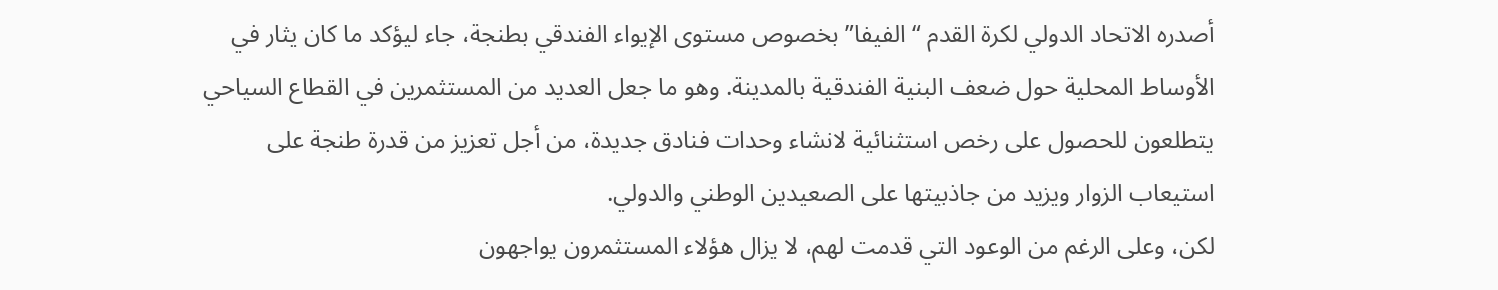أصدره الاتحاد الدولي لكرة القدم “الفيفا” بخصوص مستوى الإيواء الفندقي بطنجة، جاء ليؤكد ما كان يثار في الأوساط المحلية حول ضعف البنية الفندقية بالمدينة. وهو ما جعل العديد من المستثمرين في القطاع السياحي يتطلعون للحصول على رخص استثنائية لانشاء وحدات فنادق جديدة، من أجل تعزيز من قدرة طنجة على استيعاب الزوار ويزيد من جاذبيتها على الصعيدين الوطني والدولي.
لكن، وعلى الرغم من الوعود التي قدمت لهم، لا يزال هؤلاء المستثمرون يواجهون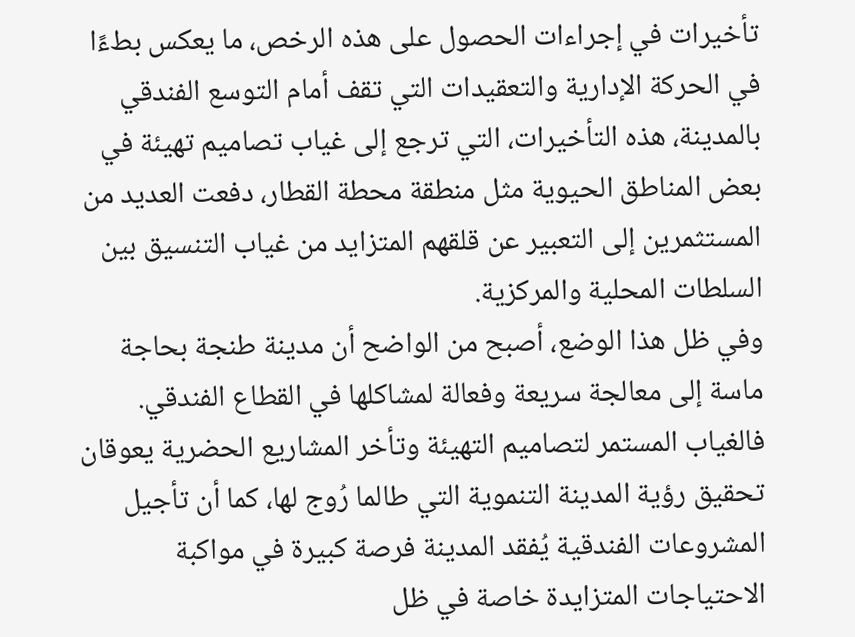تأخيرات في إجراءات الحصول على هذه الرخص، ما يعكس بطءًا في الحركة الإدارية والتعقيدات التي تقف أمام التوسع الفندقي بالمدينة، هذه التأخيرات، التي ترجع إلى غياب تصاميم تهيئة في بعض المناطق الحيوية مثل منطقة محطة القطار، دفعت العديد من المستثمرين إلى التعبير عن قلقهم المتزايد من غياب التنسيق بين السلطات المحلية والمركزية.
وفي ظل هذا الوضع، أصبح من الواضح أن مدينة طنجة بحاجة ماسة إلى معالجة سريعة وفعالة لمشاكلها في القطاع الفندقي. فالغياب المستمر لتصاميم التهيئة وتأخر المشاريع الحضرية يعوقان تحقيق رؤية المدينة التنموية التي طالما رُوج لها، كما أن تأجيل المشروعات الفندقية يُفقد المدينة فرصة كبيرة في مواكبة الاحتياجات المتزايدة خاصة في ظل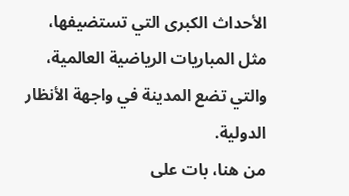الأحداث الكبرى التي تستضيفها، مثل المباريات الرياضية العالمية، والتي تضع المدينة في واجهة الأنظار الدولية.
من هنا، بات على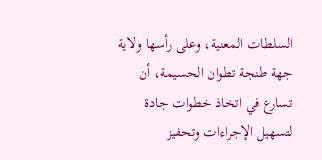السلطات المعنية، وعلى رأسها ولاية جهة طنجة تطوان الحسيمة، أن تسارع في اتخاذ خطوات جادة لتسهيل الإجراءات وتحفيز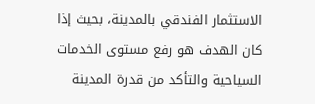الاستثمار الفندقي بالمدينة، بحيث إذا كان الهدف هو رفع مستوى الخدمات السياحية والتأكد من قدرة المدينة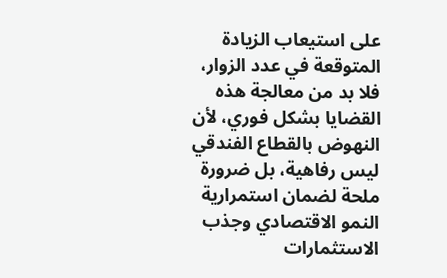على استيعاب الزيادة المتوقعة في عدد الزوار، فلا بد من معالجة هذه القضايا بشكل فوري، لأن النهوض بالقطاع الفندقي ليس رفاهية، بل ضرورة ملحة لضمان استمرارية النمو الاقتصادي وجذب الاستثمارات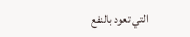التي تعود بالنفع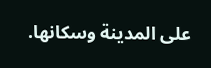على المدينة وسكانها.